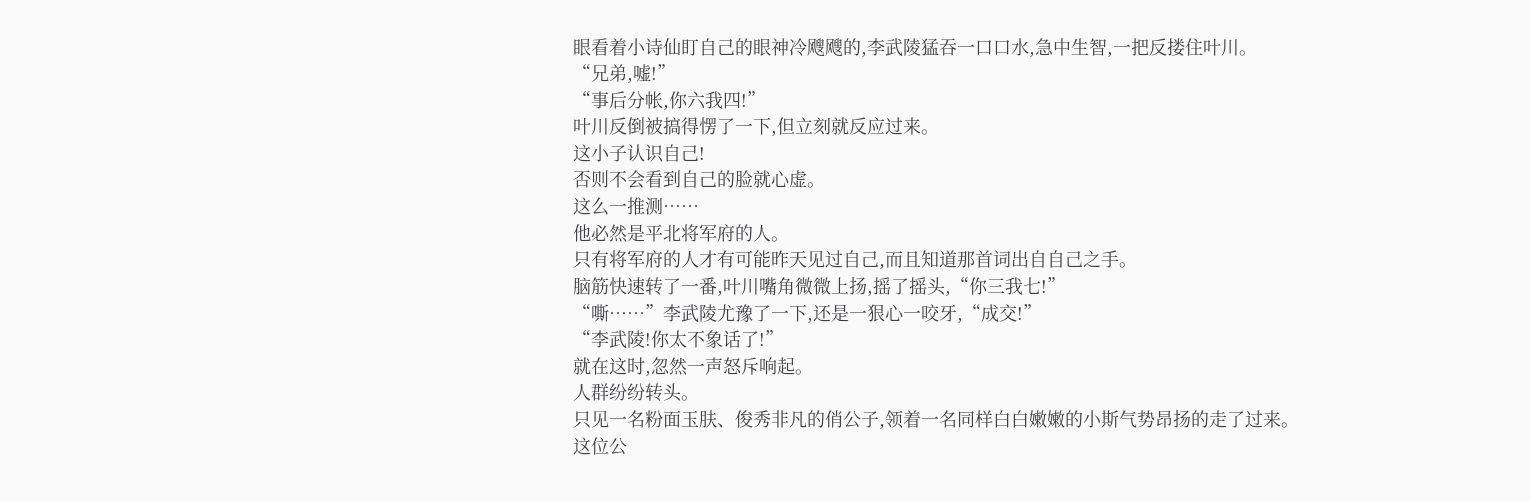眼看着小诗仙盯自己的眼神冷飕飕的,李武陵猛吞一口口水,急中生智,一把反搂住叶川。
“兄弟,嘘!”
“事后分帐,你六我四!”
叶川反倒被搞得愣了一下,但立刻就反应过来。
这小子认识自己!
否则不会看到自己的脸就心虚。
这么一推测……
他必然是平北将军府的人。
只有将军府的人才有可能昨天见过自己,而且知道那首词出自自己之手。
脑筋快速转了一番,叶川嘴角微微上扬,摇了摇头,“你三我七!”
“嘶……”李武陵尤豫了一下,还是一狠心一咬牙,“成交!”
“李武陵!你太不象话了!”
就在这时,忽然一声怒斥响起。
人群纷纷转头。
只见一名粉面玉肤、俊秀非凡的俏公子,领着一名同样白白嫩嫩的小斯气势昂扬的走了过来。
这位公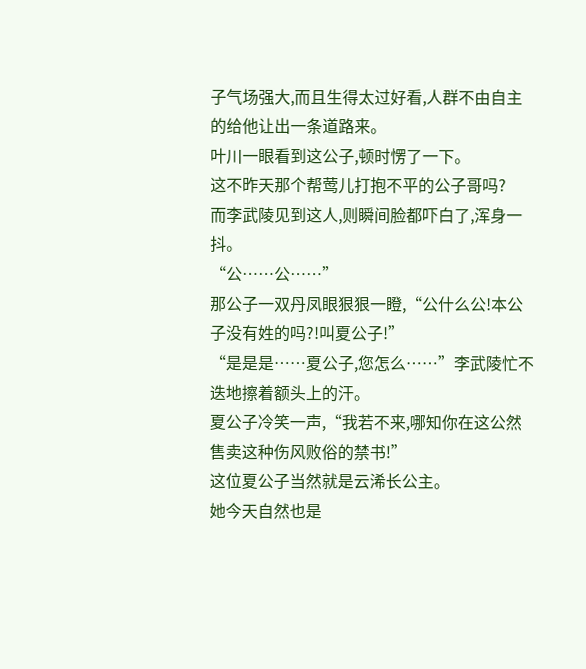子气场强大,而且生得太过好看,人群不由自主的给他让出一条道路来。
叶川一眼看到这公子,顿时愣了一下。
这不昨天那个帮莺儿打抱不平的公子哥吗?
而李武陵见到这人,则瞬间脸都吓白了,浑身一抖。
“公……公……”
那公子一双丹凤眼狠狠一瞪,“公什么公!本公子没有姓的吗?!叫夏公子!”
“是是是……夏公子,您怎么……”李武陵忙不迭地擦着额头上的汗。
夏公子冷笑一声,“我若不来,哪知你在这公然售卖这种伤风败俗的禁书!”
这位夏公子当然就是云浠长公主。
她今天自然也是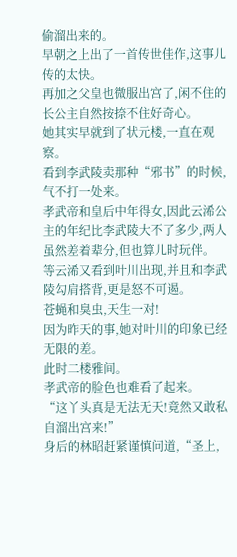偷溜出来的。
早朝之上出了一首传世佳作,这事儿传的太快。
再加之父皇也微服出宫了,闲不住的长公主自然按捺不住好奇心。
她其实早就到了状元楼,一直在观察。
看到李武陵卖那种“邪书”的时候,气不打一处来。
孝武帝和皇后中年得女,因此云浠公主的年纪比李武陵大不了多少,两人虽然差着辈分,但也算儿时玩伴。
等云浠又看到叶川出现,并且和李武陵勾肩搭背,更是怒不可遏。
苍蝇和臭虫,天生一对!
因为昨天的事,她对叶川的印象已经无限的差。
此时二楼雅间。
孝武帝的脸色也难看了起来。
“这丫头真是无法无天!竟然又敢私自溜出宫来!”
身后的林昭赶紧谨慎问道,“圣上,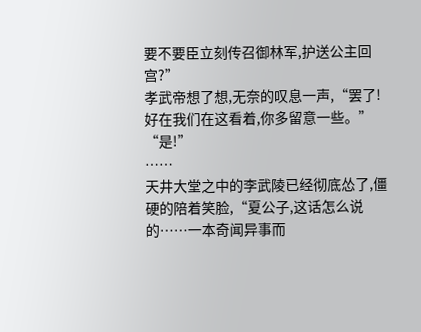要不要臣立刻传召御林军,护送公主回宫?”
孝武帝想了想,无奈的叹息一声,“罢了!好在我们在这看着,你多留意一些。”
“是!”
……
天井大堂之中的李武陵已经彻底怂了,僵硬的陪着笑脸,“夏公子,这话怎么说的……一本奇闻异事而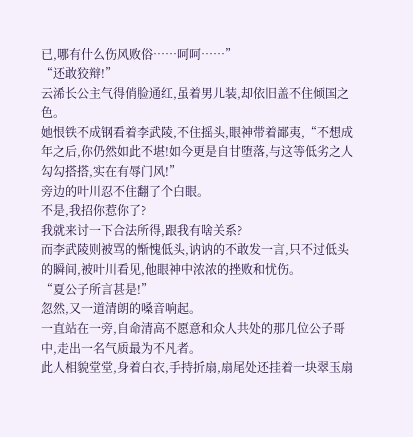已,哪有什么伤风败俗……呵呵……”
“还敢狡辩!”
云浠长公主气得俏脸通红,虽着男儿装,却依旧盖不住倾国之色。
她恨铁不成钢看着李武陵,不住摇头,眼神带着鄙夷,“不想成年之后,你仍然如此不堪!如今更是自甘堕落,与这等低劣之人勾勾搭搭,实在有辱门风!”
旁边的叶川忍不住翻了个白眼。
不是,我招你惹你了?
我就来讨一下合法所得,跟我有啥关系?
而李武陵则被骂的惭愧低头,讷讷的不敢发一言,只不过低头的瞬间,被叶川看见,他眼神中浓浓的挫败和忧伤。
“夏公子所言甚是!”
忽然,又一道清朗的嗓音响起。
一直站在一旁,自命清高不愿意和众人共处的那几位公子哥中,走出一名气质最为不凡者。
此人相貌堂堂,身着白衣,手持折扇,扇尾处还挂着一块翠玉扇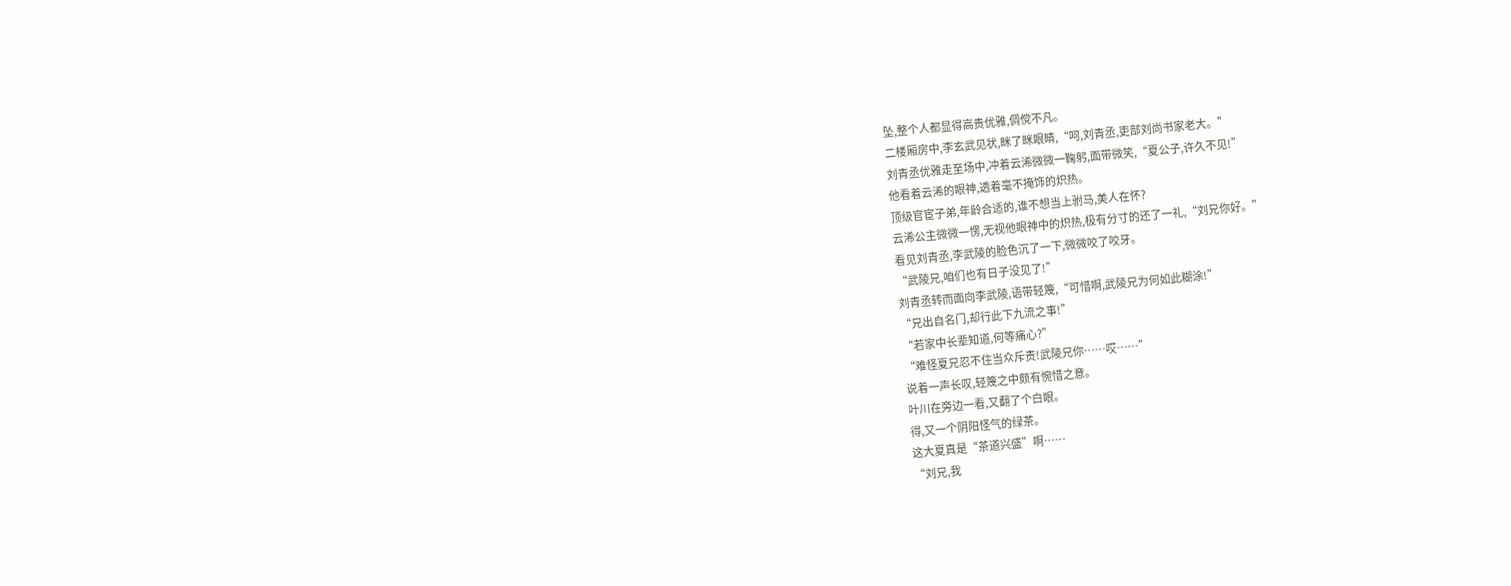坠,整个人都显得高贵优雅,倜傥不凡。
二楼厢房中,李玄武见状,眯了眯眼睛,“呵,刘青丞,吏部刘尚书家老大。”
刘青丞优雅走至场中,冲着云浠微微一鞠躬,面带微笑,“夏公子,许久不见!”
他看着云浠的眼神,透着毫不掩饰的炽热。
顶级官宦子弟,年龄合适的,谁不想当上驸马,美人在怀?
云浠公主微微一愣,无视他眼神中的炽热,极有分寸的还了一礼,“刘兄你好。”
看见刘青丞,李武陵的脸色沉了一下,微微咬了咬牙。
“武陵兄,咱们也有日子没见了!”
刘青丞转而面向李武陵,语带轻篾,“可惜啊,武陵兄为何如此糊涂!”
“兄出自名门,却行此下九流之事!”
“若家中长辈知道,何等痛心?”
“难怪夏兄忍不住当众斥责!武陵兄你……哎……”
说着一声长叹,轻篾之中颇有惋惜之意。
叶川在旁边一看,又翻了个白眼。
得,又一个阴阳怪气的绿茶。
这大夏真是“茶道兴盛”啊……
“刘兄,我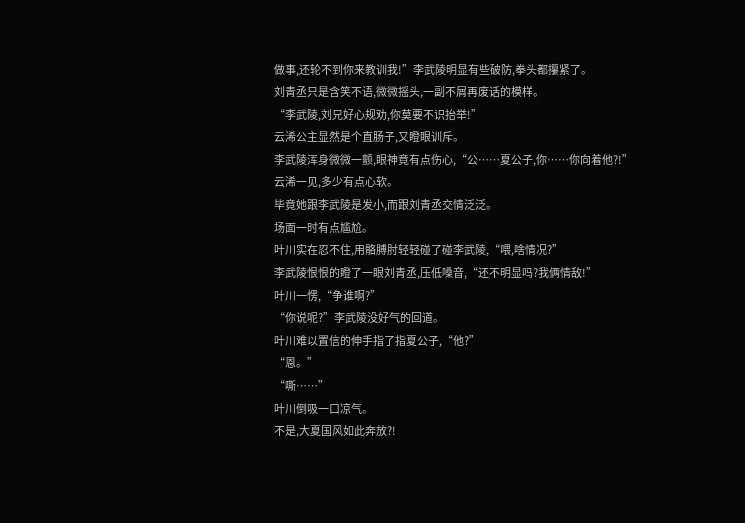做事,还轮不到你来教训我!”李武陵明显有些破防,拳头都攥紧了。
刘青丞只是含笑不语,微微摇头,一副不屑再废话的模样。
“李武陵,刘兄好心规劝,你莫要不识抬举!”
云浠公主显然是个直肠子,又瞪眼训斥。
李武陵浑身微微一颤,眼神竟有点伤心,“公……夏公子,你……你向着他?!”
云浠一见,多少有点心软。
毕竟她跟李武陵是发小,而跟刘青丞交情泛泛。
场面一时有点尴尬。
叶川实在忍不住,用骼膊肘轻轻碰了碰李武陵,“喂,啥情况?”
李武陵恨恨的瞪了一眼刘青丞,压低嗓音,“还不明显吗?我俩情敌!”
叶川一愣,“争谁啊?”
“你说呢?”李武陵没好气的回道。
叶川难以置信的伸手指了指夏公子,“他?”
“恩。”
“嘶……”
叶川倒吸一口凉气。
不是,大夏国风如此奔放?!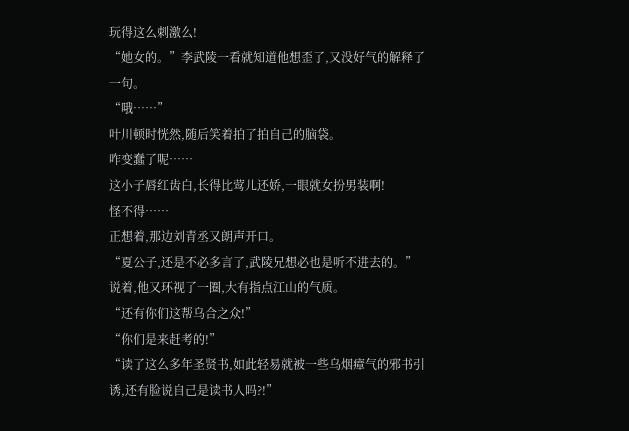玩得这么刺激么!
“她女的。”李武陵一看就知道他想歪了,又没好气的解释了一句。
“哦……”
叶川顿时恍然,随后笑着拍了拍自己的脑袋。
咋变蠢了呢……
这小子唇红齿白,长得比莺儿还娇,一眼就女扮男装啊!
怪不得……
正想着,那边刘青丞又朗声开口。
“夏公子,还是不必多言了,武陵兄想必也是听不进去的。”
说着,他又环视了一圈,大有指点江山的气质。
“还有你们这帮乌合之众!”
“你们是来赶考的!”
“读了这么多年圣贤书,如此轻易就被一些乌烟瘴气的邪书引诱,还有脸说自己是读书人吗?!”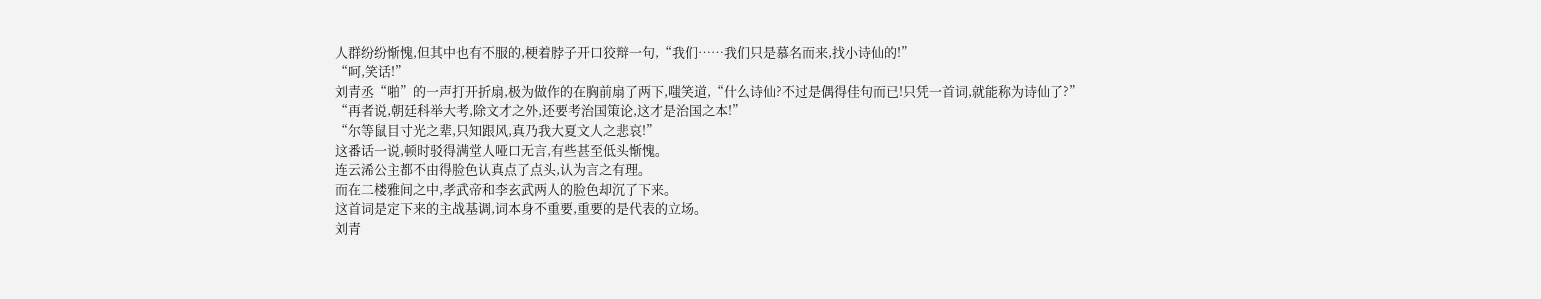人群纷纷惭愧,但其中也有不服的,梗着脖子开口狡辩一句,“我们……我们只是慕名而来,找小诗仙的!”
“呵,笑话!”
刘青丞“啪”的一声打开折扇,极为做作的在胸前扇了两下,嗤笑道,“什么诗仙?不过是偶得佳句而已!只凭一首词,就能称为诗仙了?”
“再者说,朝廷科举大考,除文才之外,还要考治国策论,这才是治国之本!”
“尔等鼠目寸光之辈,只知跟风,真乃我大夏文人之悲哀!”
这番话一说,顿时驳得满堂人哑口无言,有些甚至低头惭愧。
连云浠公主都不由得脸色认真点了点头,认为言之有理。
而在二楼雅间之中,孝武帝和李玄武两人的脸色却沉了下来。
这首词是定下来的主战基调,词本身不重要,重要的是代表的立场。
刘青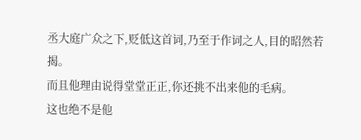丞大庭广众之下,贬低这首词,乃至于作词之人,目的昭然若揭。
而且他理由说得堂堂正正,你还挑不出来他的毛病。
这也绝不是他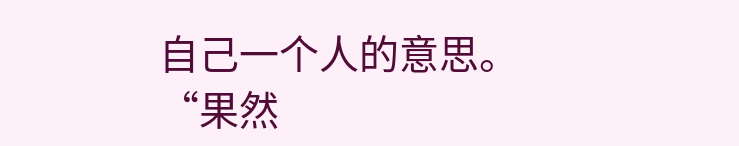自己一个人的意思。
“果然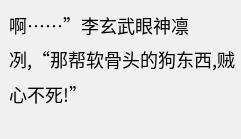啊……”李玄武眼神凛冽,“那帮软骨头的狗东西,贼心不死!”